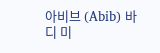아비브 (Abib) 바디 미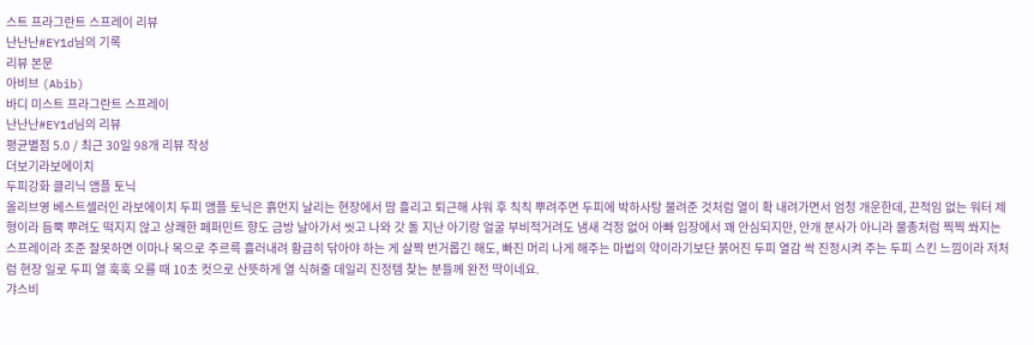스트 프라그란트 스프레이 리뷰
난난난#EY1d님의 기록
리뷰 본문
아비브 (Abib)
바디 미스트 프라그란트 스프레이
난난난#EY1d님의 리뷰
평균별점 5.0 / 최근 30일 98개 리뷰 작성
더보기라보에이치
두피강화 클리닉 앰플 토닉
올리브영 베스트셀러인 라보에이치 두피 앰플 토닉은 흙먼지 날리는 현장에서 땀 흘리고 퇴근해 샤워 후 칙칙 뿌려주면 두피에 박하사탕 물려준 것처럼 열이 확 내려가면서 엄청 개운한데, 끈적임 없는 워터 제형이라 듬뿍 뿌려도 떡지지 않고 상쾌한 페퍼민트 향도 금방 날아가서 씻고 나와 갓 돌 지난 아기랑 얼굴 부비적거려도 냄새 걱정 없어 아빠 입장에서 꽤 안심되지만, 안개 분사가 아니라 물총처럼 찍찍 쏴지는 스프레이라 조준 잘못하면 이마나 목으로 주르륵 흘러내려 황급히 닦아야 하는 게 살짝 번거롭긴 해도, 빠진 머리 나게 해주는 마법의 약이라기보단 붉어진 두피 열감 싹 진정시켜 주는 두피 스킨 느낌이라 저처럼 현장 일로 두피 열 훅훅 오를 때 10초 컷으로 산뜻하게 열 식혀줄 데일리 진정템 찾는 분들께 완전 딱이네요.
갸스비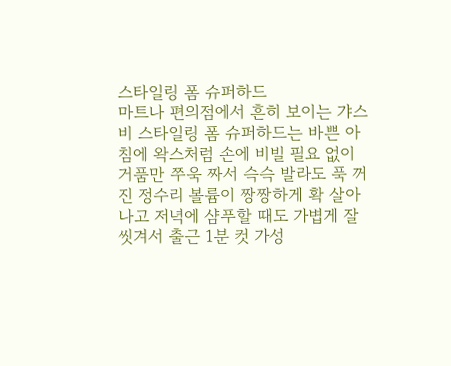스타일링 폼 슈퍼하드
마트나 편의점에서 흔히 보이는 갸스비 스타일링 폼 슈퍼하드는 바쁜 아침에 왁스처럼 손에 비빌 필요 없이 거품만 쭈욱 짜서 슥슥 발라도 푹 꺼진 정수리 볼륨이 짱짱하게 확 살아나고 저녁에 샴푸할 때도 가볍게 잘 씻겨서 출근 1분 컷 가성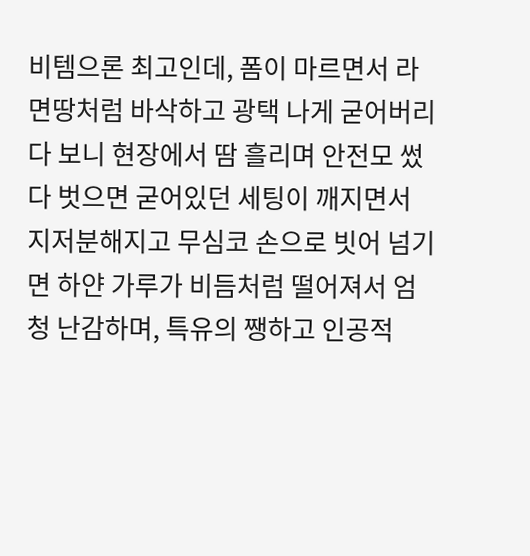비템으론 최고인데, 폼이 마르면서 라면땅처럼 바삭하고 광택 나게 굳어버리다 보니 현장에서 땀 흘리며 안전모 썼다 벗으면 굳어있던 세팅이 깨지면서 지저분해지고 무심코 손으로 빗어 넘기면 하얀 가루가 비듬처럼 떨어져서 엄청 난감하며, 특유의 쨍하고 인공적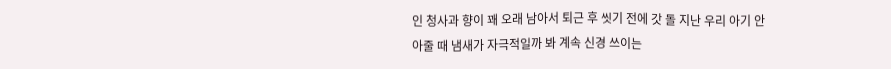인 청사과 향이 꽤 오래 남아서 퇴근 후 씻기 전에 갓 돌 지난 우리 아기 안아줄 때 냄새가 자극적일까 봐 계속 신경 쓰이는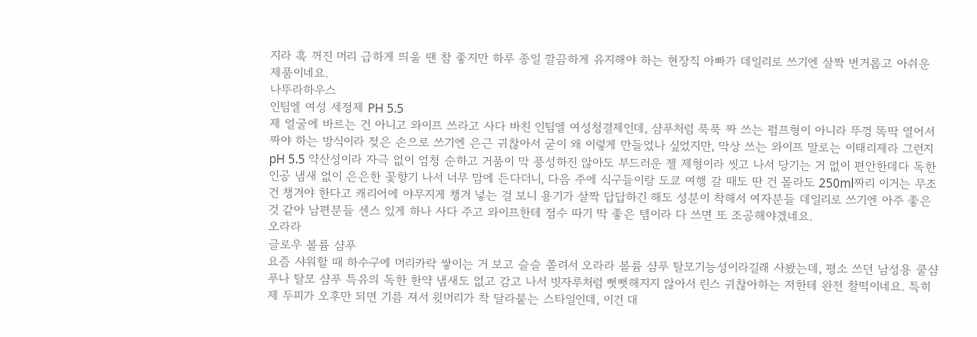지라 훅 꺼진 머리 급하게 띄울 땐 참 좋지만 하루 종일 깔끔하게 유지해야 하는 현장직 아빠가 데일리로 쓰기엔 살짝 번거롭고 아쉬운 제품이네요.
나뚜라하우스
인팀엘 여성 세정제 PH 5.5
제 얼굴에 바르는 건 아니고 와이프 쓰라고 사다 바친 인팀엘 여성청결제인데, 샴푸처럼 푹푹 짜 쓰는 펌프형이 아니라 뚜껑 똑딱 열어서 짜야 하는 방식이라 젖은 손으로 쓰기엔 은근 귀찮아서 굳이 왜 이렇게 만들었나 싶었지만, 막상 쓰는 와이프 말로는 이태리제라 그런지 pH 5.5 약산성이라 자극 없이 엄청 순하고 거품이 막 풍성하진 않아도 부드러운 젤 제형이라 씻고 나서 당기는 거 없이 편안한데다 독한 인공 냄새 없이 은은한 꽃향기 나서 너무 맘에 든다더니, 다음 주에 식구들이랑 도쿄 여행 갈 때도 딴 건 몰라도 250ml짜리 이거는 무조건 챙겨야 한다고 캐리어에 야무지게 챙겨 넣는 걸 보니 용기가 살짝 답답하긴 해도 성분이 착해서 여자분들 데일리로 쓰기엔 아주 좋은 것 같아 남편분들 센스 있게 하나 사다 주고 와이프한테 점수 따기 딱 좋은 템이라 다 쓰면 또 조공해야겠네요.
오라라
글로우 볼륨 샴푸
요즘 샤워할 때 하수구에 머리카락 쌓이는 거 보고 슬슬 쫄려서 오라라 볼륨 샴푸 탈모기능성이라길래 사봤는데, 평소 쓰던 남성용 쿨샴푸나 탈모 샴푸 특유의 독한 한약 냄새도 없고 감고 나서 빗자루처럼 뻣뻣해지지 않아서 린스 귀찮아하는 저한테 완전 찰떡이네요. 특히 제 두피가 오후만 되면 기름 져서 윗머리가 착 달라붙는 스타일인데, 이건 대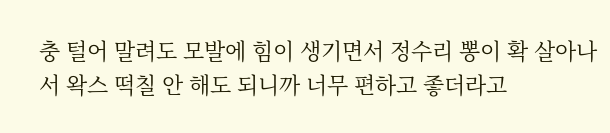충 털어 말려도 모발에 힘이 생기면서 정수리 뽕이 확 살아나서 왁스 떡칠 안 해도 되니까 너무 편하고 좋더라고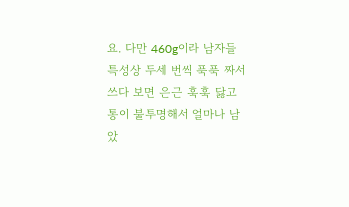요. 다만 460g이라 남자들 특성상 두세 번씩 푹푹 짜서 쓰다 보면 은근 훅훅 닳고 통이 불투명해서 얼마나 남았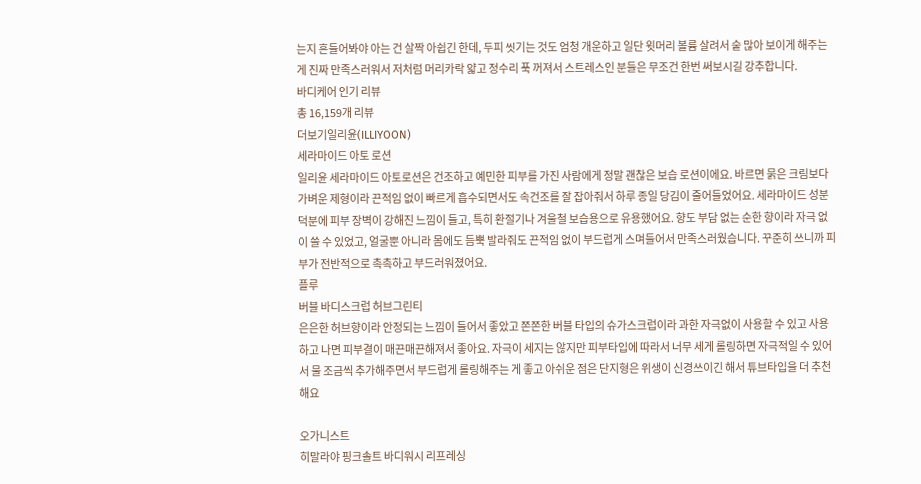는지 흔들어봐야 아는 건 살짝 아쉽긴 한데, 두피 씻기는 것도 엄청 개운하고 일단 윗머리 볼륨 살려서 숱 많아 보이게 해주는 게 진짜 만족스러워서 저처럼 머리카락 얇고 정수리 푹 꺼져서 스트레스인 분들은 무조건 한번 써보시길 강추합니다.
바디케어 인기 리뷰
총 16,159개 리뷰
더보기일리윤(ILLIYOON)
세라마이드 아토 로션
일리윤 세라마이드 아토로션은 건조하고 예민한 피부를 가진 사람에게 정말 괜찮은 보습 로션이에요. 바르면 묽은 크림보다 가벼운 제형이라 끈적임 없이 빠르게 흡수되면서도 속건조를 잘 잡아줘서 하루 종일 당김이 줄어들었어요. 세라마이드 성분 덕분에 피부 장벽이 강해진 느낌이 들고, 특히 환절기나 겨울철 보습용으로 유용했어요. 향도 부담 없는 순한 향이라 자극 없이 쓸 수 있었고, 얼굴뿐 아니라 몸에도 듬뿍 발라줘도 끈적임 없이 부드럽게 스며들어서 만족스러웠습니다. 꾸준히 쓰니까 피부가 전반적으로 촉촉하고 부드러워졌어요.
플루
버블 바디스크럽 허브그린티
은은한 허브향이라 안정되는 느낌이 들어서 좋았고 쫀쫀한 버블 타입의 슈가스크럽이라 과한 자극없이 사용할 수 있고 사용하고 나면 피부결이 매끈매끈해져서 좋아요. 자극이 세지는 않지만 피부타입에 따라서 너무 세게 롤링하면 자극적일 수 있어서 물 조금씩 추가해주면서 부드럽게 롤링해주는 게 좋고 아쉬운 점은 단지형은 위생이 신경쓰이긴 해서 튜브타입을 더 추천해요

오가니스트
히말라야 핑크솔트 바디워시 리프레싱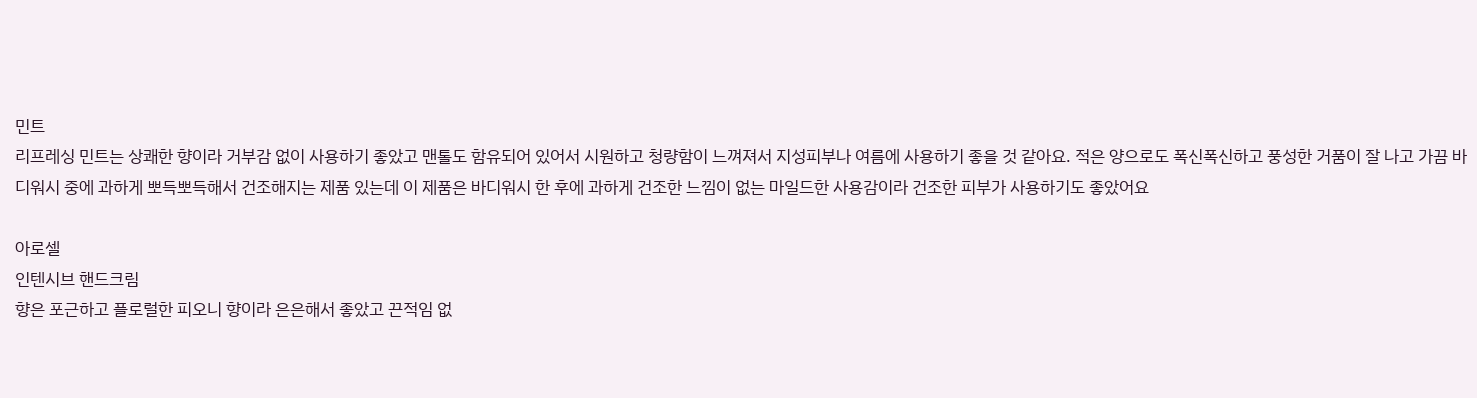민트
리프레싱 민트는 상쾌한 향이라 거부감 없이 사용하기 좋았고 맨톨도 함유되어 있어서 시원하고 청량함이 느껴져서 지성피부나 여름에 사용하기 좋을 것 같아요. 적은 양으로도 폭신폭신하고 풍성한 거품이 잘 나고 가끔 바디워시 중에 과하게 뽀득뽀득해서 건조해지는 제품 있는데 이 제품은 바디워시 한 후에 과하게 건조한 느낌이 없는 마일드한 사용감이라 건조한 피부가 사용하기도 좋았어요

아로셀
인텐시브 핸드크림
향은 포근하고 플로럴한 피오니 향이라 은은해서 좋았고 끈적임 없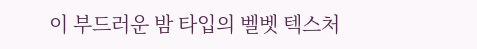이 부드러운 밤 타입의 벨벳 텍스처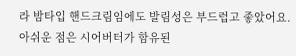라 밤타입 핸드크림임에도 발림성은 부드럽고 좋았어요. 아쉬운 점은 시어버터가 함유된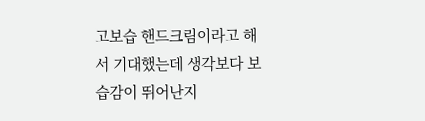고보습 핸드크림이라고 해서 기대했는데 생각보다 보습감이 뛰어난지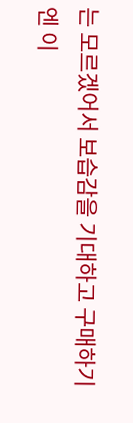는 모르겠어서 보습감을 기대하고 구매하기엔 이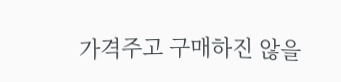가격주고 구매하진 않을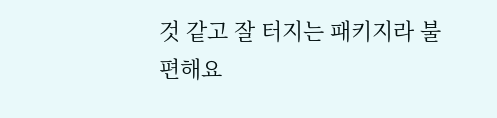것 같고 잘 터지는 패키지라 불편해요